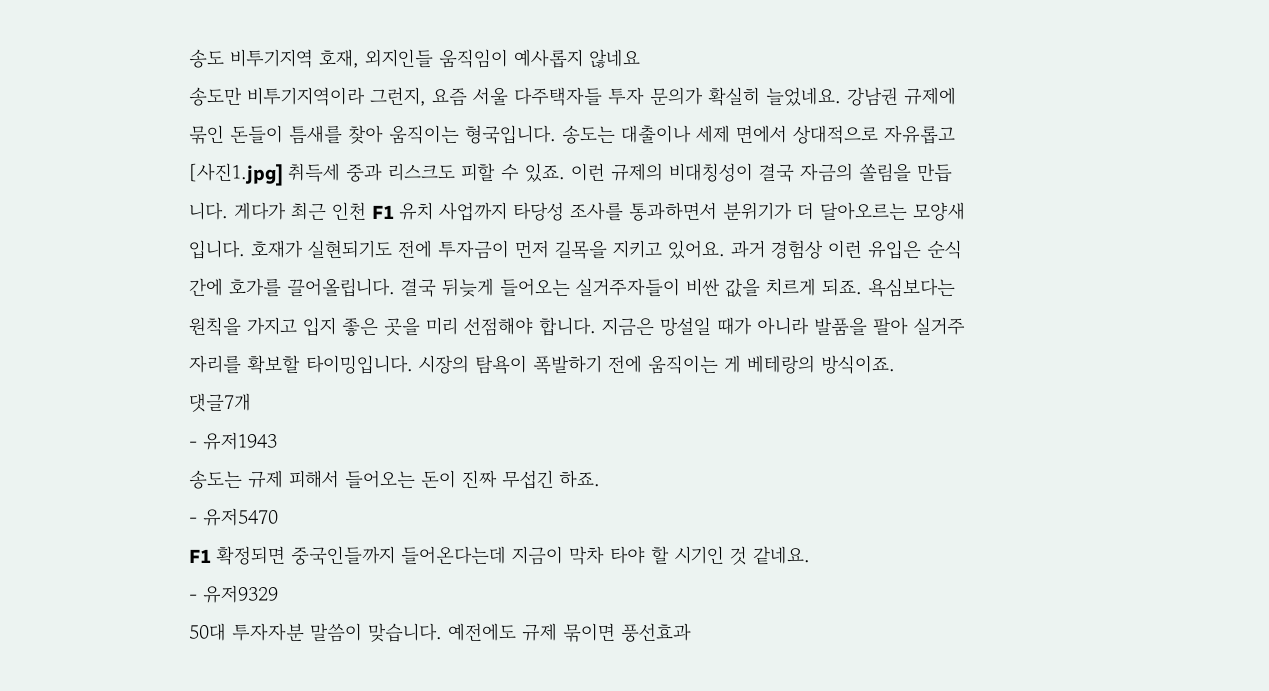송도 비투기지역 호재, 외지인들 움직임이 예사롭지 않네요
송도만 비투기지역이라 그런지, 요즘 서울 다주택자들 투자 문의가 확실히 늘었네요. 강남권 규제에 묶인 돈들이 틈새를 찾아 움직이는 형국입니다. 송도는 대출이나 세제 면에서 상대적으로 자유롭고 [사진1.jpg] 취득세 중과 리스크도 피할 수 있죠. 이런 규제의 비대칭성이 결국 자금의 쏠림을 만듭니다. 게다가 최근 인천 F1 유치 사업까지 타당성 조사를 통과하면서 분위기가 더 달아오르는 모양새입니다. 호재가 실현되기도 전에 투자금이 먼저 길목을 지키고 있어요. 과거 경험상 이런 유입은 순식간에 호가를 끌어올립니다. 결국 뒤늦게 들어오는 실거주자들이 비싼 값을 치르게 되죠. 욕심보다는 원칙을 가지고 입지 좋은 곳을 미리 선점해야 합니다. 지금은 망설일 때가 아니라 발품을 팔아 실거주 자리를 확보할 타이밍입니다. 시장의 탐욕이 폭발하기 전에 움직이는 게 베테랑의 방식이죠.
댓글7개
- 유저1943
송도는 규제 피해서 들어오는 돈이 진짜 무섭긴 하죠.
- 유저5470
F1 확정되면 중국인들까지 들어온다는데 지금이 막차 타야 할 시기인 것 같네요.
- 유저9329
50대 투자자분 말씀이 맞습니다. 예전에도 규제 묶이면 풍선효과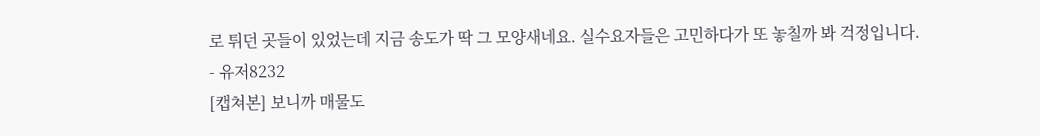로 튀던 곳들이 있었는데 지금 송도가 딱 그 모양새네요. 실수요자들은 고민하다가 또 놓칠까 봐 걱정입니다.
- 유저8232
[캡쳐본] 보니까 매물도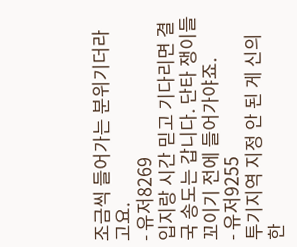조금씩 들어가는 분위기더라고요.
- 유저8269
입지랑 시간 믿고 기다리면 결국 송도는 갑니다. 단타 쟁이들 꼬이기 전에 들어가야죠.
- 유저9255
투기지역 지정 안 된 게 신의 한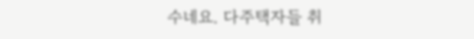수네요. 다주택자들 취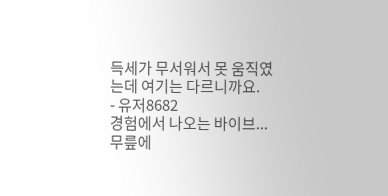득세가 무서워서 못 움직였는데 여기는 다르니까요.
- 유저8682
경험에서 나오는 바이브... 무릎에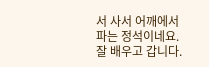서 사서 어깨에서 파는 정석이네요. 잘 배우고 갑니다.